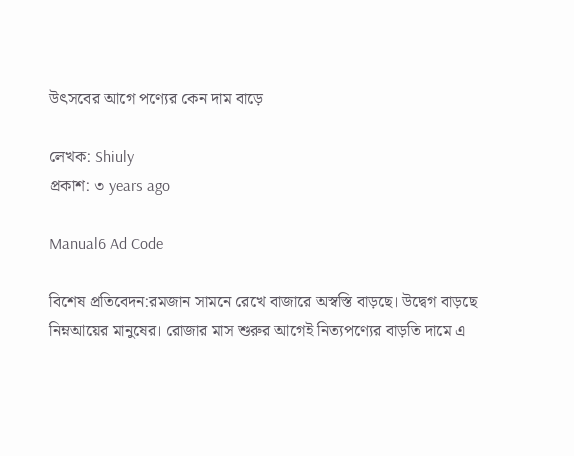উৎসবের আগে পণ্যের কেন দাম বাড়ে

লেখক: Shiuly
প্রকাশ: ৩ years ago

Manual6 Ad Code

বিশেষ প্রতিবেদন:রমজান সামনে রেখে বাজারে অস্বস্তি বাড়ছে। উদ্বেগ বাড়ছে নিম্নআয়ের মানুষের। রোজার মাস শুরুর আগেই নিত্যপণ্যের বাড়তি দামে এ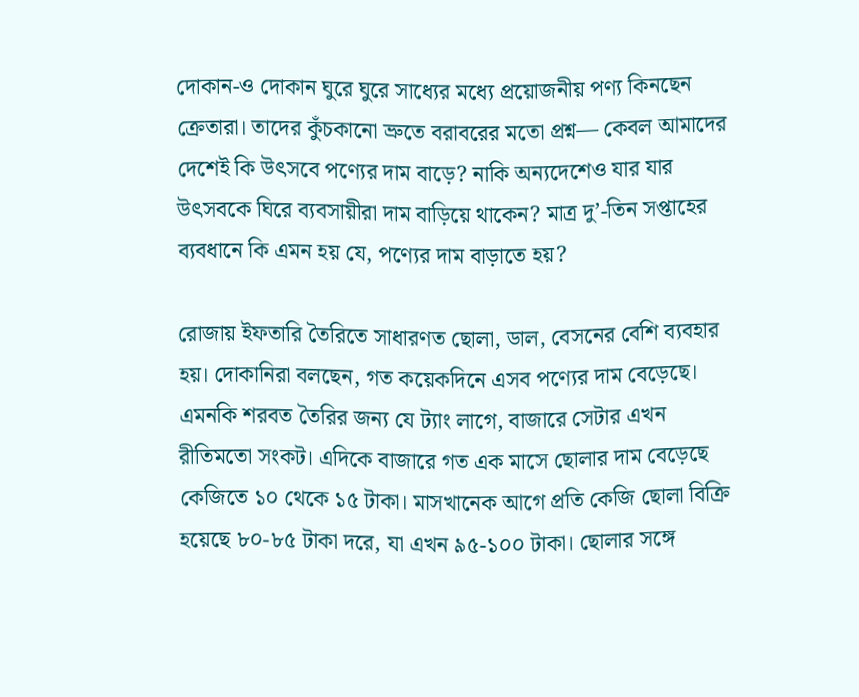দোকান-ও দোকান ঘুরে ঘুরে সাধ্যের মধ্যে প্রয়োজনীয় পণ্য কিনছেন ক্রেতারা। তাদের কুঁচকানো ভ্রুতে বরাবরের মতো প্রশ্ন— কেবল আমাদের দেশেই কি উৎসবে পণ্যের দাম বাড়ে? নাকি অন্যদেশেও যার যার উৎসবকে ঘিরে ব্যবসায়ীরা দাম বাড়িয়ে থাকেন? মাত্র দু’-তিন সপ্তাহের ব্যবধানে কি এমন হয় যে, পণ্যের দাম বাড়াতে হয়?

রোজায় ইফতারি তৈরিতে সাধারণত ছোলা, ডাল, বেসনের বেশি ব্যবহার হয়। দোকানিরা বলছেন, গত কয়েকদিনে এসব পণ্যের দাম বেড়েছে। এমনকি শরবত তৈরির জন্য যে ট্যাং লাগে, বাজারে সেটার এখন রীতিমতো সংকট। এদিকে বাজারে গত এক মাসে ছোলার দাম বেড়েছে কেজিতে ১০ থেকে ১৫ টাকা। মাসখানেক আগে প্রতি কেজি ছোলা বিক্রি হয়েছে ৮০-৮৫ টাকা দরে, যা এখন ৯৫-১০০ টাকা। ছোলার সঙ্গে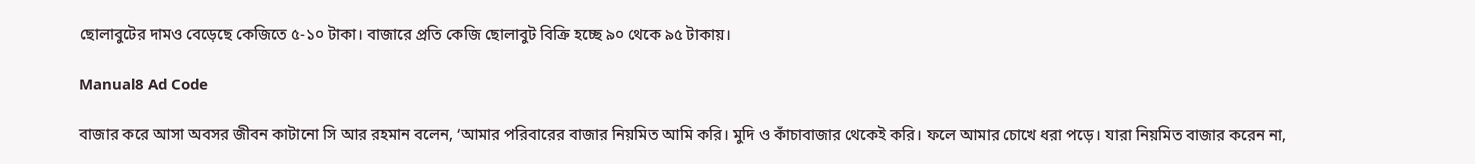ছোলাবুটের দামও বেড়েছে কেজিতে ৫-১০ টাকা। বাজারে প্রতি কেজি ছোলাবুট বিক্রি হচ্ছে ৯০ থেকে ৯৫ টাকায়।

Manual8 Ad Code

বাজার করে আসা অবসর জীবন কাটানো সি আর রহমান বলেন, ‘আমার পরিবারের বাজার নিয়মিত আমি করি। মুদি ও কাঁচাবাজার থেকেই করি। ফলে আমার চোখে ধরা পড়ে। যারা নিয়মিত বাজার করেন না,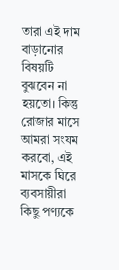তারা এই দাম বাড়ানোর বিষয়টি বুঝবেন না হয়তো। কিন্তু রোজার মাসে আমরা সংযম করবো, এই মাসকে ঘিরে ব্যবসায়ীরা কিছু পণ্যকে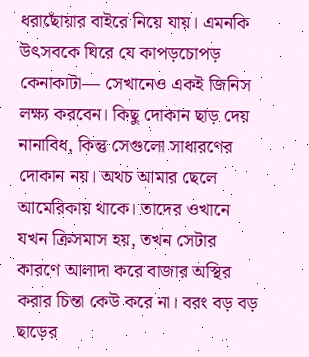ধরাছোঁয়ার বাইরে নিয়ে যায়। এমনকি উৎসবকে ঘিরে যে কাপড়চোপড় কেনাকাটা— সেখানেও একই জিনিস লক্ষ্য করবেন। কিছু দোকান ছাড় দেয় নানাবিধ, কিন্তু সেগুলো সাধারণের দোকান নয়। অথচ আমার ছেলে আমেরিকায় থাকে। তাদের ওখানে যখন ক্রিসমাস হয়, তখন সেটার কারণে আলাদা করে বাজার অস্থির করার চিন্তা কেউ করে না। বরং বড় বড় ছাড়ের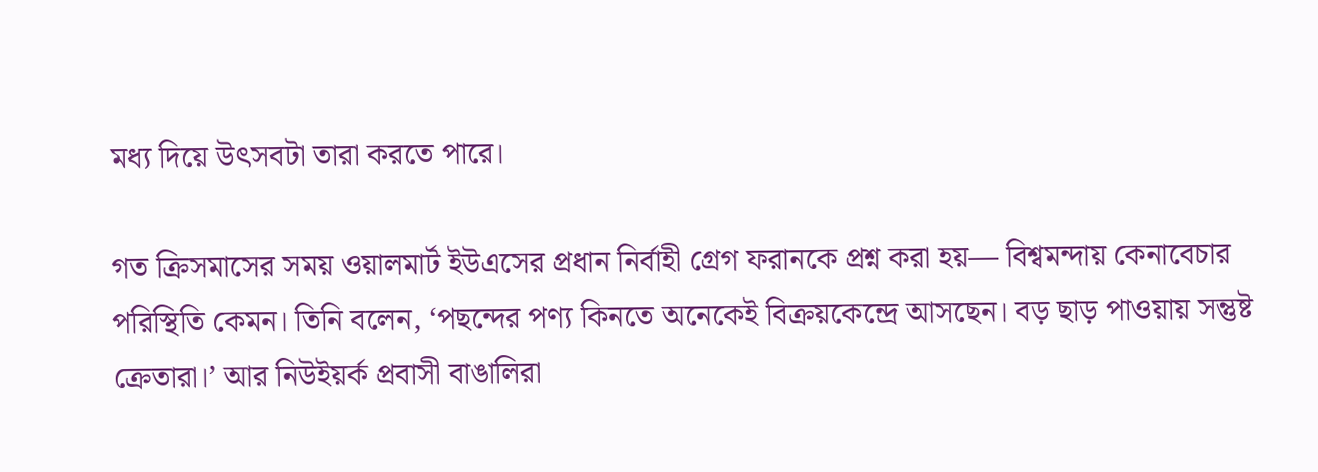মধ্য দিয়ে উৎসবটা তারা করতে পারে।

গত ক্রিসমাসের সময় ওয়ালমার্ট ইউএসের প্রধান নির্বাহী গ্রেগ ফরানকে প্রশ্ন করা হয়— বিশ্বমন্দায় কেনাবেচার পরিস্থিতি কেমন। তিনি বলেন, ‘পছন্দের পণ্য কিনতে অনেকেই বিক্রয়কেন্দ্রে আসছেন। বড় ছাড় পাওয়ায় সন্তুষ্ট ক্রেতারা।’ আর নিউইয়র্ক প্রবাসী বাঙালিরা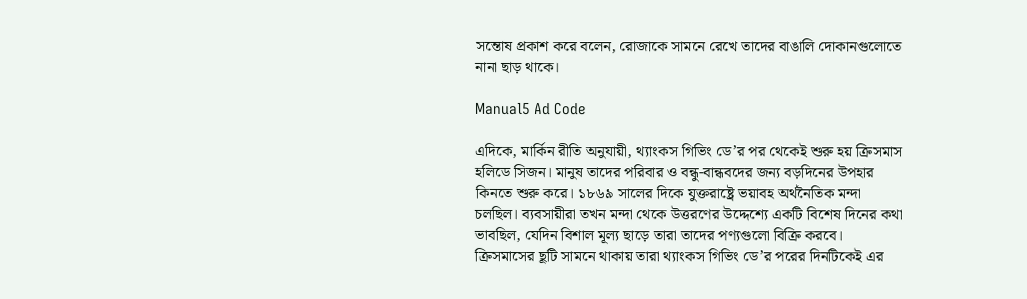সন্তোষ প্রকাশ করে বলেন, রোজাকে সামনে রেখে তাদের বাঙালি দোকানগুলোতে নানা ছাড় থাকে।

Manual5 Ad Code

এদিকে, মার্কিন রীতি অনুযায়ী, থ্যাংকস গিভিং ডে’র পর থেকেই শুরু হয় ক্রিসমাস হলিডে সিজন। মানুষ তাদের পরিবার ও বন্ধু-বান্ধবদের জন্য বড়দিনের উপহার কিনতে শুরু করে। ১৮৬৯ সালের দিকে যুক্তরাষ্ট্রে ভয়াবহ অর্থনৈতিক মন্দা চলছিল। ব্যবসায়ীরা তখন মন্দা থেকে উত্তরণের উদ্দেশ্যে একটি বিশেষ দিনের কথা ভাবছিল, যেদিন বিশাল মূল্য ছাড়ে তারা তাদের পণ্যগুলো বিক্রি করবে। ক্রিসমাসের ছূটি সামনে থাকায় তারা থ্যাংকস গিভিং ডে’র পরের দিনটিকেই এর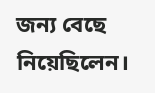জন্য বেছে নিয়েছিলেন।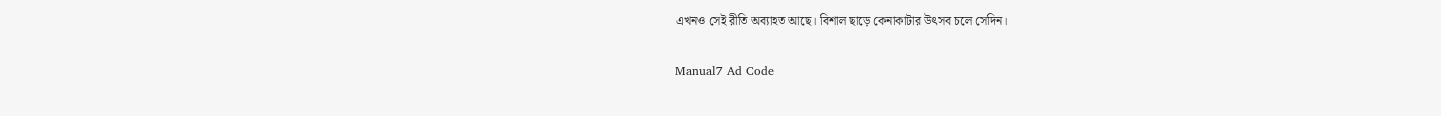এখনও সেই রীতি অব্যাহত আছে। বিশাল ছাড়ে কেনাকাটার উৎসব চলে সেদিন।

Manual7 Ad Code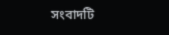সংবাদটি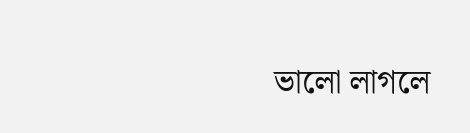ভালো লাগলে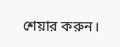শেয়ার করুন।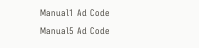Manual1 Ad Code
Manual5 Ad Code